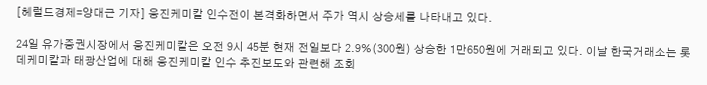[헤럴드경제=양대근 기자] 웅진케미칼 인수전이 본격화하면서 주가 역시 상승세를 나타내고 있다.

24일 유가증권시장에서 웅진케미칼은 오전 9시 45분 현재 전일보다 2.9%(300원) 상승한 1만650원에 거래되고 있다. 이날 한국거래소는 롯데케미칼과 태광산업에 대해 웅진케미칼 인수 추진보도와 관련해 조회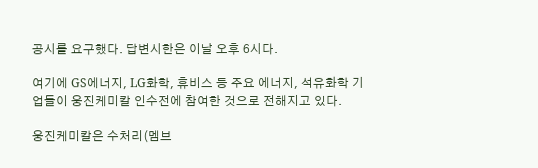공시를 요구했다. 답변시한은 이날 오후 6시다.

여기에 GS에너지, LG화학, 휴비스 등 주요 에너지, 석유화학 기업들이 웅진케미칼 인수전에 참여한 것으로 전해지고 있다.

웅진케미칼은 수처리(멤브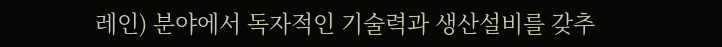레인) 분야에서 독자적인 기술력과 생산설비를 갖추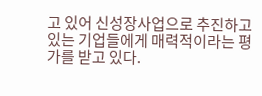고 있어 신성장사업으로 추진하고 있는 기업들에게 매력적이라는 평가를 받고 있다.